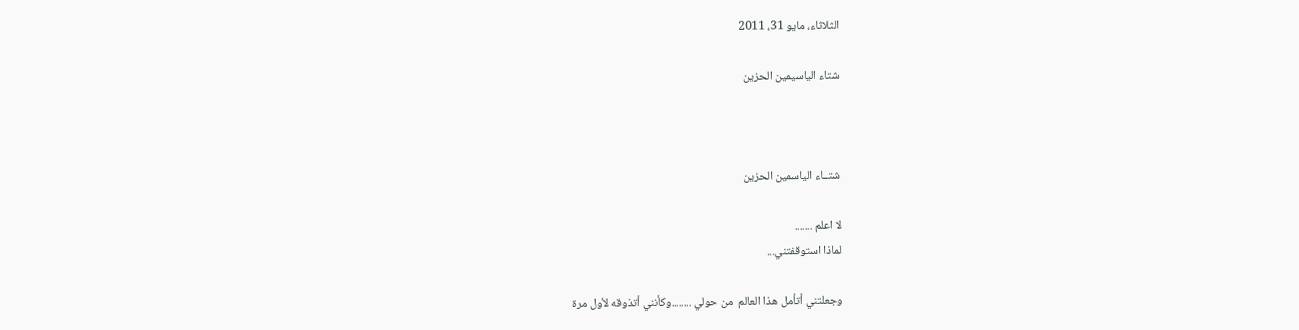الثلاثاء، مايو 31، 2011

شتاء الياسيمين الحزين



شتــاء الياسمين الحزين

لا اعلم .......
لماذا استوقفتني...

وجعلتني أتأمل هذا العالم  من حولي ........وكأنني أتذوقه لأول مرة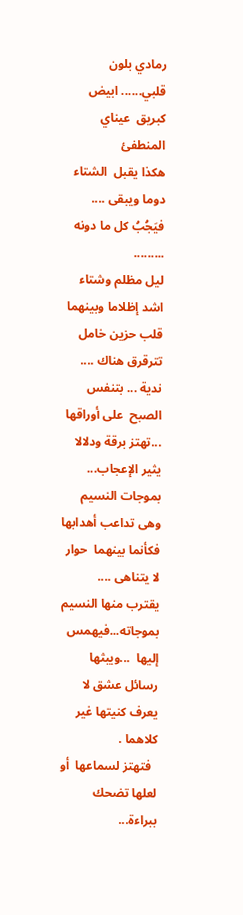رمادي بلون  قلبي...... ابيض كبريق  عيناي المنطفئ
هكذا يقبل  الشتاء دوما ويبقى ....  فيَجُبُ كل ما دونه .........
ليل مظلم وشتاء اشد إظلاما وبينهما قلب حزين خامل
تترقرق هناك ....
ندية ... بتنفس الصبح  على أوراقها ...تهتز برقة ودلالا يثير الإعجاب... بموجات النسيم   وهى تداعب أهدابها   فكأنما بينهما  حوار  لا يتناهى ....
يقترب منها النسيم بموجاته...فيهمس إليها  ...ويبثها رسائل عشق لا يعرف كنيتها غير كلاهما .
  فتهتز لسماعها  أو لعلها تضحك ببراءة...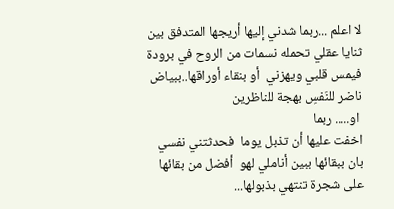لا اعلم ...ربما شدني إليها أريجها المتدفق بين ثنايا عقلي تحمله نسمات من الروح في برودة  فيمس قلبي ويهزني  أو بنقاء أوراقها..ببياض ناضر للنَفسِ بهجة للناظرين
 او..... ربما
اخفت عليها أن تذبل يوما  فحدثتني نفسي بان ببقائها ببين أناملي لهو  أفضل من بقائها على شجرة تنتهي بذبولها...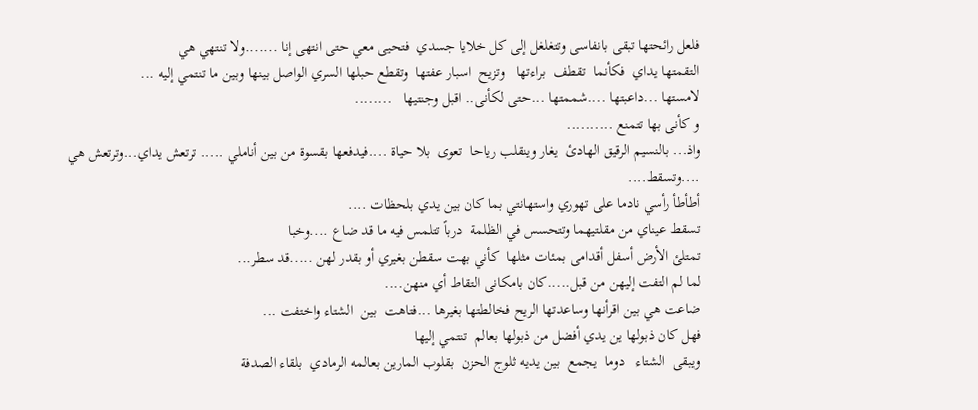فلعل رائحتها تبقى بانفاسى وتتغلغل إلى كل خلايا جسدي  فتحيى معي حتى انتهى إنا .......ولا تنتهي هي
التقمتها يداي  فكأنما  تقطف  براءتها   وتزيح  اسبار عفتها  وتقطع حبلها السري الواصل بينها وبين ما تنتمي إليه ...
لامستها ...داعبتها ....شممتها ...حتى لكأنى.. اقبل وجنتيها   ........
و كأنى بها تتمنع ..........
واذ... بالنسيم الرقيق الهادئ  يغار وينقلب رياحا  تعوى  بلا حياة ....فيدفعها بقسوة من بين أناملي ..... ترتعش يداي...وترتعش هي ....وتسقط....
أطأطأ رأسي نادما على تهوري واستهانتي بما كان بين يدي بلحظات ....
تسقط عيناي من مقلتيهما وتتحسس في الظلمة  درباً تتلمس فيه ما قد ضاع ....وخبا
تمتلئ الأرض أسفل أقدامى بمئات مثلها  كأني بهت سقطن بغيري أو بقدر لهن .....قد سطر...
لما لم التفت إليهن من قبل.....كان بامكانى التقاط أي منهن....
ضاعت هي بين اقرأنها وساعدتها الريح فخالطتها بغيرها ...فتاهت  بين  الشتاء واختفت ...
فهل كان ذبولها ين يدي أفضل من ذبولها بعالم  تنتمي إليها
ويبقى  الشتاء   دوما  يجمع  بين يديه ثلوج الحزن  بقلوب المارين بعالمه الرمادي  بلقاء الصدفة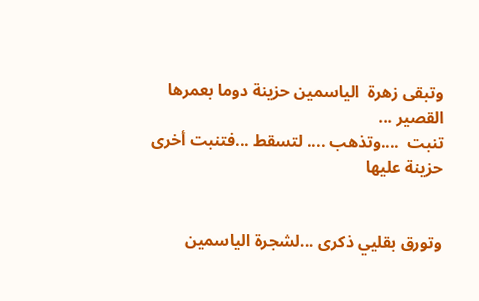وتبقى زهرة  الياسمين حزينة دوما بعمرها القصير ...
تنبت  ....وتذهب .... لتسقط ...فتنبت أخرى حزينة عليها


وتورق بقليي ذكرى ...لشجرة الياسمين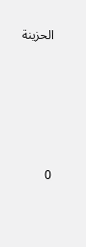الحزينة






0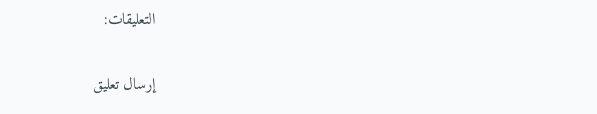التعليقات:

إرسال تعليق